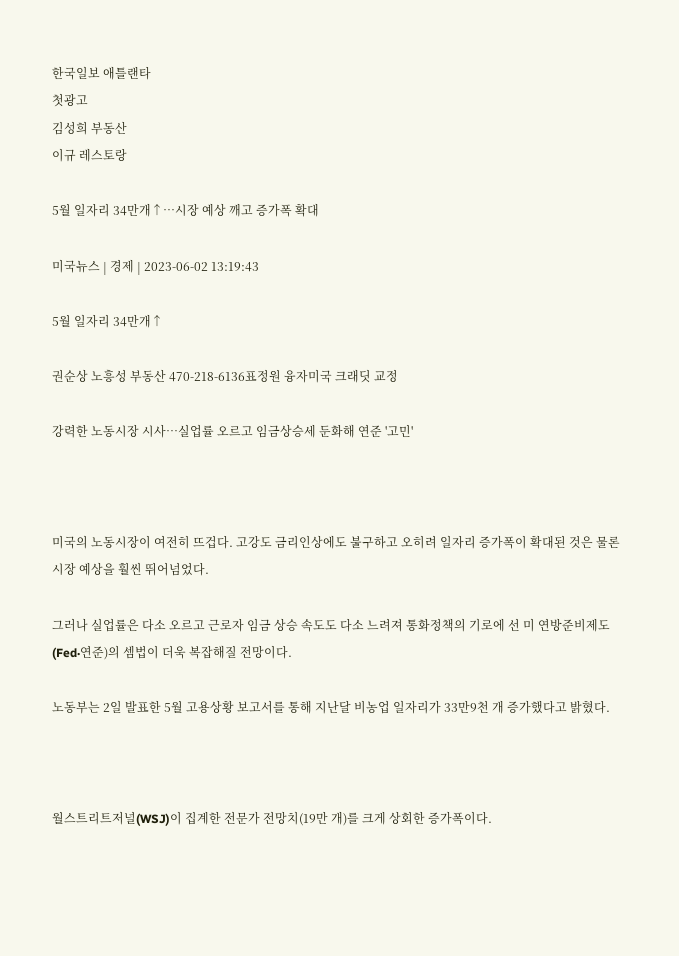한국일보 애틀랜타
첫광고
김성희 부동산
이규 레스토랑

5월 일자리 34만개↑…시장 예상 깨고 증가폭 확대

미국뉴스 | 경제 | 2023-06-02 13:19:43

5월 일자리 34만개↑

권순상 노흥성 부동산 470-218-6136표정원 융자미국 크래딧 교정

강력한 노동시장 시사…실업률 오르고 임금상승세 둔화해 연준 '고민'



미국의 노동시장이 여전히 뜨겁다. 고강도 금리인상에도 불구하고 오히려 일자리 증가폭이 확대된 것은 물론 시장 예상을 훨씬 뛰어넘었다.

그러나 실업률은 다소 오르고 근로자 임금 상승 속도도 다소 느려져 통화정책의 기로에 선 미 연방준비제도(Fed·연준)의 셈법이 더욱 복잡해질 전망이다.

노동부는 2일 발표한 5월 고용상황 보고서를 통해 지난달 비농업 일자리가 33만9천 개 증가했다고 밝혔다.



월스트리트저널(WSJ)이 집계한 전문가 전망치(19만 개)를 크게 상회한 증가폭이다.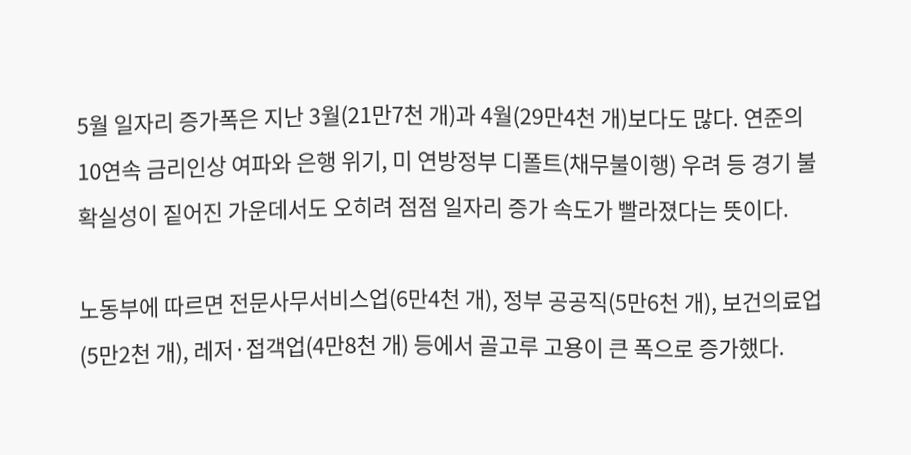5월 일자리 증가폭은 지난 3월(21만7천 개)과 4월(29만4천 개)보다도 많다. 연준의 10연속 금리인상 여파와 은행 위기, 미 연방정부 디폴트(채무불이행) 우려 등 경기 불확실성이 짙어진 가운데서도 오히려 점점 일자리 증가 속도가 빨라졌다는 뜻이다.

노동부에 따르면 전문사무서비스업(6만4천 개), 정부 공공직(5만6천 개), 보건의료업(5만2천 개), 레저·접객업(4만8천 개) 등에서 골고루 고용이 큰 폭으로 증가했다.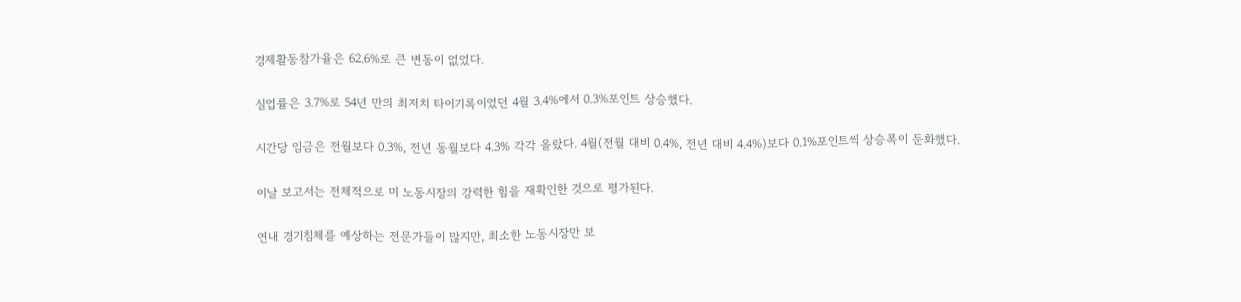경제활동참가율은 62.6%로 큰 변동이 없었다.

실업률은 3.7%로 54년 만의 최저치 타이기록이었던 4월 3.4%에서 0.3%포인트 상승했다.

시간당 임금은 전월보다 0.3%, 전년 동월보다 4.3% 각각 올랐다. 4월(전월 대비 0.4%, 전년 대비 4.4%)보다 0.1%포인트씩 상승폭이 둔화했다.

이날 보고서는 전체적으로 미 노동시장의 강력한 힘을 재확인한 것으로 평가된다.

연내 경기침체를 예상하는 전문가들이 많지만, 최소한 노동시장만 보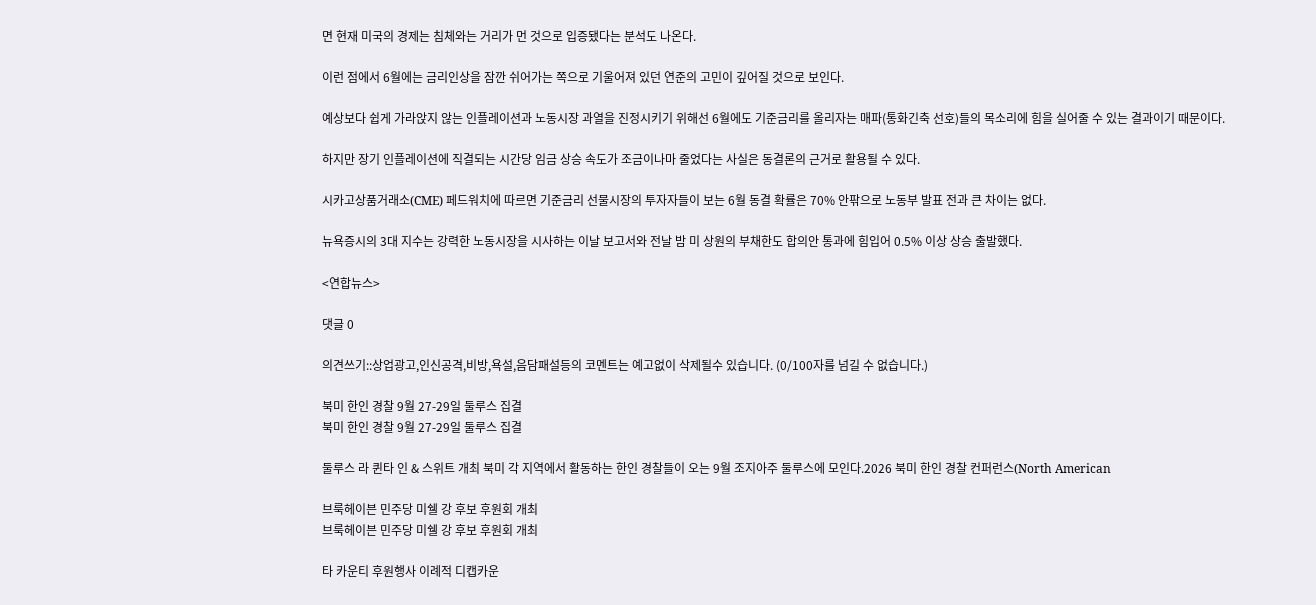면 현재 미국의 경제는 침체와는 거리가 먼 것으로 입증됐다는 분석도 나온다.

이런 점에서 6월에는 금리인상을 잠깐 쉬어가는 쪽으로 기울어져 있던 연준의 고민이 깊어질 것으로 보인다.

예상보다 쉽게 가라앉지 않는 인플레이션과 노동시장 과열을 진정시키기 위해선 6월에도 기준금리를 올리자는 매파(통화긴축 선호)들의 목소리에 힘을 실어줄 수 있는 결과이기 때문이다.

하지만 장기 인플레이션에 직결되는 시간당 임금 상승 속도가 조금이나마 줄었다는 사실은 동결론의 근거로 활용될 수 있다.

시카고상품거래소(CME) 페드워치에 따르면 기준금리 선물시장의 투자자들이 보는 6월 동결 확률은 70% 안팎으로 노동부 발표 전과 큰 차이는 없다.

뉴욕증시의 3대 지수는 강력한 노동시장을 시사하는 이날 보고서와 전날 밤 미 상원의 부채한도 합의안 통과에 힘입어 0.5% 이상 상승 출발했다.

<연합뉴스>

댓글 0

의견쓰기::상업광고,인신공격,비방,욕설,음담패설등의 코멘트는 예고없이 삭제될수 있습니다. (0/100자를 넘길 수 없습니다.)

북미 한인 경찰 9월 27-29일 둘루스 집결
북미 한인 경찰 9월 27-29일 둘루스 집결

둘루스 라 퀸타 인 & 스위트 개최 북미 각 지역에서 활동하는 한인 경찰들이 오는 9월 조지아주 둘루스에 모인다.2026 북미 한인 경찰 컨퍼런스(North American

브룩헤이븐 민주당 미쉘 강 후보 후원회 개최
브룩헤이븐 민주당 미쉘 강 후보 후원회 개최

타 카운티 후원행사 이례적 디캡카운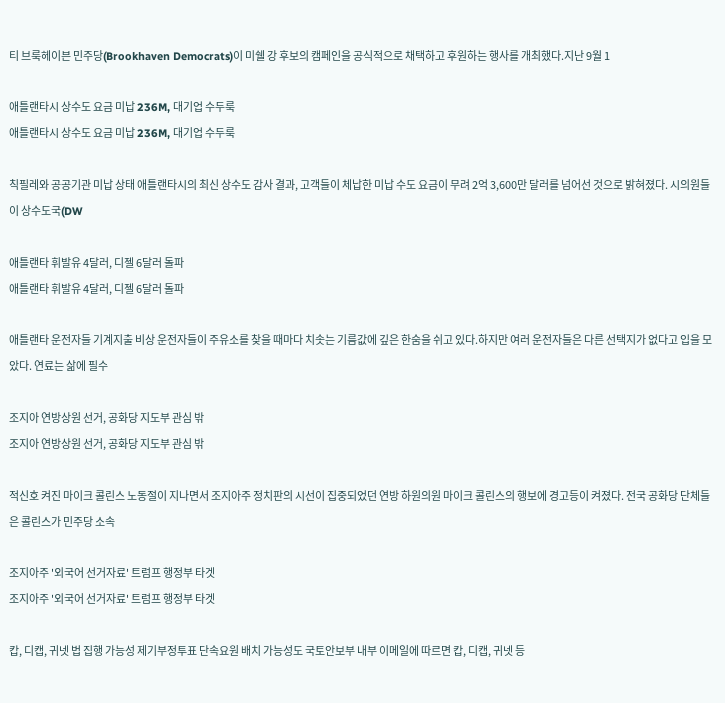티 브룩헤이븐 민주당(Brookhaven Democrats)이 미쉘 강 후보의 캠페인을 공식적으로 채택하고 후원하는 행사를 개최했다.지난 9월 1

애틀랜타시 상수도 요금 미납 236M, 대기업 수두룩
애틀랜타시 상수도 요금 미납 236M, 대기업 수두룩

칙필레와 공공기관 미납 상태 애틀랜타시의 최신 상수도 감사 결과, 고객들이 체납한 미납 수도 요금이 무려 2억 3,600만 달러를 넘어선 것으로 밝혀졌다. 시의원들이 상수도국(DW

애틀랜타 휘발유 4달러, 디젤 6달러 돌파
애틀랜타 휘발유 4달러, 디젤 6달러 돌파

애틀랜타 운전자들 기계지출 비상 운전자들이 주유소를 찾을 때마다 치솟는 기름값에 깊은 한숨을 쉬고 있다.하지만 여러 운전자들은 다른 선택지가 없다고 입을 모았다. 연료는 삶에 필수

조지아 연방상원 선거, 공화당 지도부 관심 밖
조지아 연방상원 선거, 공화당 지도부 관심 밖

적신호 켜진 마이크 콜린스 노동절이 지나면서 조지아주 정치판의 시선이 집중되었던 연방 하원의원 마이크 콜린스의 행보에 경고등이 켜졌다. 전국 공화당 단체들은 콜린스가 민주당 소속

조지아주 '외국어 선거자료' 트럼프 행정부 타겟
조지아주 '외국어 선거자료' 트럼프 행정부 타겟

캅, 디캡, 귀넷 법 집행 가능성 제기부정투표 단속요원 배치 가능성도 국토안보부 내부 이메일에 따르면 캅, 디캡, 귀넷 등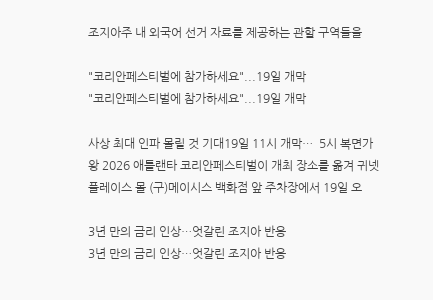조지아주 내 외국어 선거 자료를 제공하는 관할 구역들을

"코리안페스티벌에 참가하세요"...19일 개막
"코리안페스티벌에 참가하세요"...19일 개막

사상 최대 인파 몰릴 것 기대19일 11시 개막…  5시 복면가왕 2026 애틀랜타 코리안페스티벌이 개최 장소를 옮겨 귀넷플레이스 몰 (구)메이시스 백화점 앞 주차장에서 19일 오

3년 만의 금리 인상…엇갈린 조지아 반응
3년 만의 금리 인상…엇갈린 조지아 반응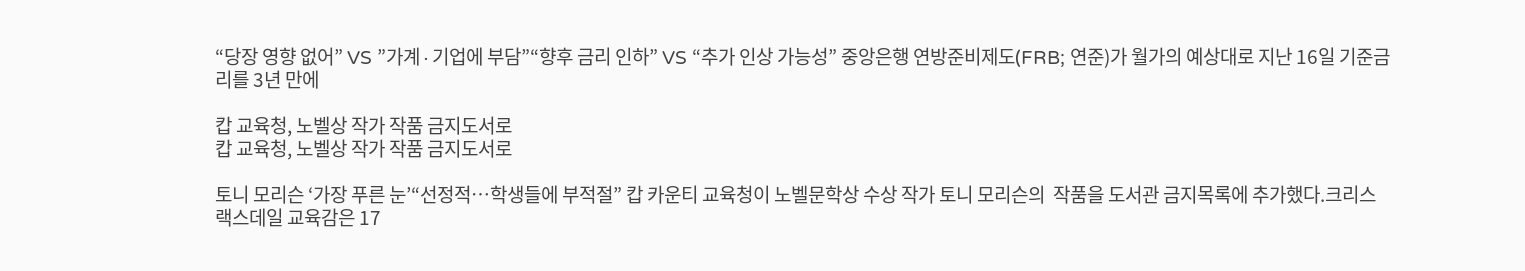“당장 영향 없어” VS ”가계∙기업에 부담”“향후 금리 인하” VS “추가 인상 가능성” 중앙은행 연방준비제도(FRB; 연준)가 월가의 예상대로 지난 16일 기준금리를 3년 만에

캅 교육청, 노벨상 작가 작품 금지도서로
캅 교육청, 노벨상 작가 작품 금지도서로

토니 모리슨 ‘가장 푸른 눈’“선정적…학생들에 부적절” 캅 카운티 교육청이 노벨문학상 수상 작가 토니 모리슨의  작품을 도서관 금지목록에 추가했다.크리스 랙스데일 교육감은 17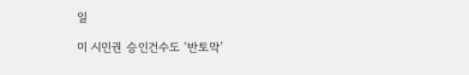일

미 시민권 승인건수도 ‘반토막’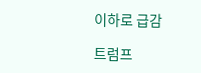이하로 급감

트럼프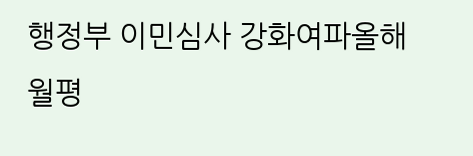행정부 이민심사 강화여파올해 월평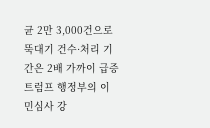균 2만 3,000건으로 뚝대기 건수·처리 기간은 2배 가까이 급증 트럼프 행정부의 이민심사 강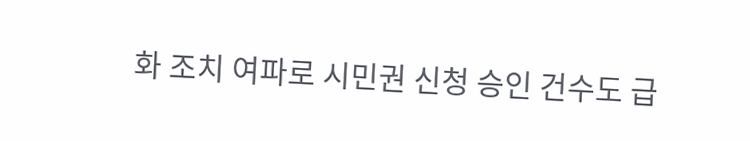화 조치 여파로 시민권 신청 승인 건수도 급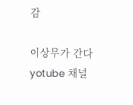감

이상무가 간다 yotube 채널